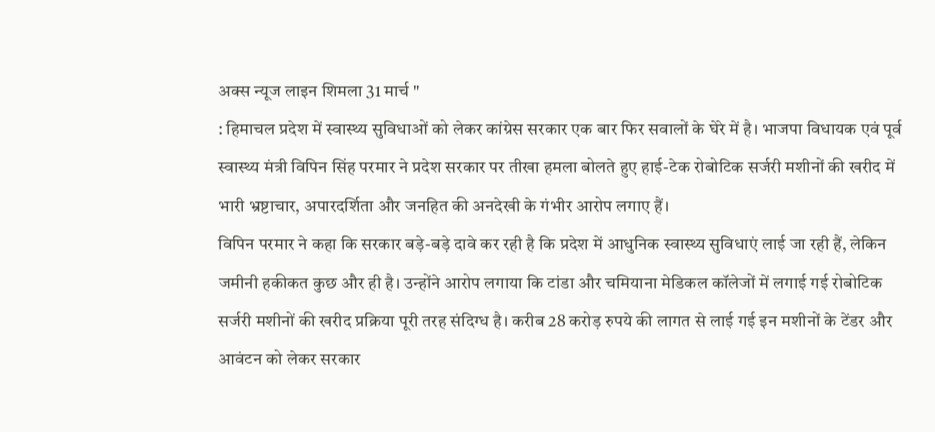अक्स न्यूज लाइन शिमला 31 मार्च "
: हिमाचल प्रदेश में स्वास्थ्य सुविधाओं को लेकर कांग्रेस सरकार एक बार फिर सवालों के घेरे में है। भाजपा विधायक एवं पूर्व स्वास्थ्य मंत्री विपिन सिंह परमार ने प्रदेश सरकार पर तीखा हमला बोलते हुए हाई-टेक रोबोटिक सर्जरी मशीनों की खरीद में भारी भ्रष्टाचार, अपारदर्शिता और जनहित की अनदेखी के गंभीर आरोप लगाए हैं।
विपिन परमार ने कहा कि सरकार बड़े-बड़े दावे कर रही है कि प्रदेश में आधुनिक स्वास्थ्य सुविधाएं लाई जा रही हैं, लेकिन जमीनी हकीकत कुछ और ही है। उन्होंने आरोप लगाया कि टांडा और चमियाना मेडिकल कॉलेजों में लगाई गई रोबोटिक सर्जरी मशीनों की खरीद प्रक्रिया पूरी तरह संदिग्ध है। करीब 28 करोड़ रुपये की लागत से लाई गई इन मशीनों के टेंडर और आवंटन को लेकर सरकार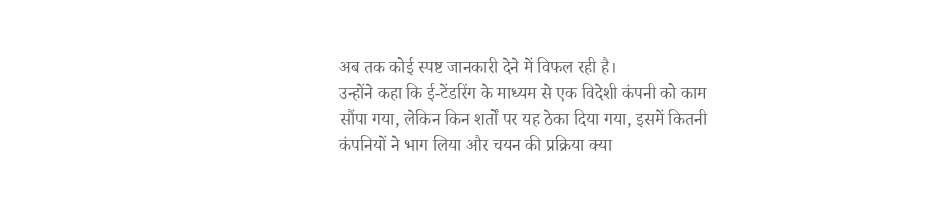अब तक कोई स्पष्ट जानकारी देने में विफल रही है।
उन्होंने कहा कि ई-टेंडरिंग के माध्यम से एक विदेशी कंपनी को काम सौंपा गया, लेकिन किन शर्तों पर यह ठेका दिया गया, इसमें कितनी कंपनियों ने भाग लिया और चयन की प्रक्रिया क्या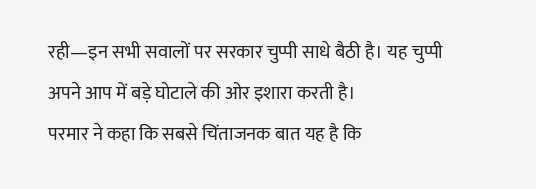रही—इन सभी सवालों पर सरकार चुप्पी साधे बैठी है। यह चुप्पी अपने आप में बड़े घोटाले की ओर इशारा करती है।
परमार ने कहा कि सबसे चिंताजनक बात यह है कि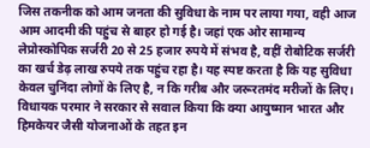जिस तकनीक को आम जनता की सुविधा के नाम पर लाया गया, वही आज आम आदमी की पहुंच से बाहर हो गई है। जहां एक ओर सामान्य लेप्रोस्कोपिक सर्जरी 20 से 25 हजार रुपये में संभव है, वहीं रोबोटिक सर्जरी का खर्च डेढ़ लाख रुपये तक पहुंच रहा है। यह स्पष्ट करता है कि यह सुविधा केवल चुनिंदा लोगों के लिए है, न कि गरीब और जरूरतमंद मरीजों के लिए।
विधायक परमार ने सरकार से सवाल किया कि क्या आयुष्मान भारत और हिमकेयर जैसी योजनाओं के तहत इन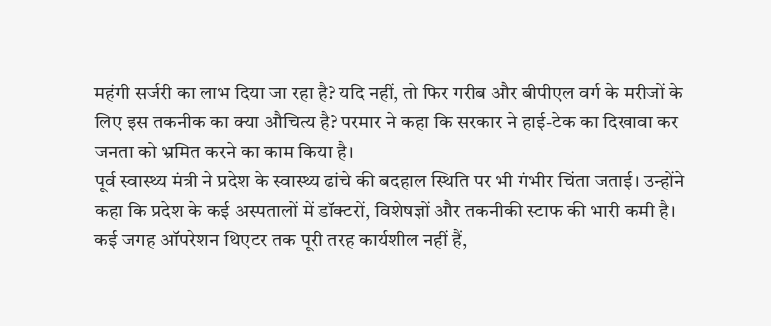महंगी सर्जरी का लाभ दिया जा रहा है? यदि नहीं, तो फिर गरीब और बीपीएल वर्ग के मरीजों के लिए इस तकनीक का क्या औचित्य है? परमार ने कहा कि सरकार ने हाई-टेक का दिखावा कर जनता को भ्रमित करने का काम किया है।
पूर्व स्वास्थ्य मंत्री ने प्रदेश के स्वास्थ्य ढांचे की बदहाल स्थिति पर भी गंभीर चिंता जताई। उन्होंने कहा कि प्रदेश के कई अस्पतालों में डॉक्टरों, विशेषज्ञों और तकनीकी स्टाफ की भारी कमी है। कई जगह ऑपरेशन थिएटर तक पूरी तरह कार्यशील नहीं हैं,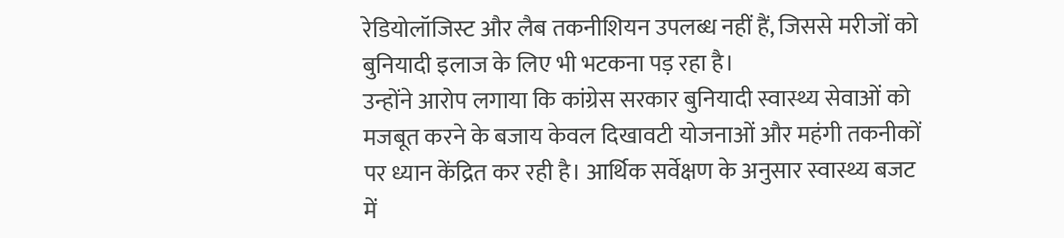रेडियोलॉजिस्ट और लैब तकनीशियन उपलब्ध नहीं हैं, जिससे मरीजों को बुनियादी इलाज के लिए भी भटकना पड़ रहा है।
उन्होंने आरोप लगाया कि कांग्रेस सरकार बुनियादी स्वास्थ्य सेवाओं को मजबूत करने के बजाय केवल दिखावटी योजनाओं और महंगी तकनीकों पर ध्यान केंद्रित कर रही है। आर्थिक सर्वेक्षण के अनुसार स्वास्थ्य बजट में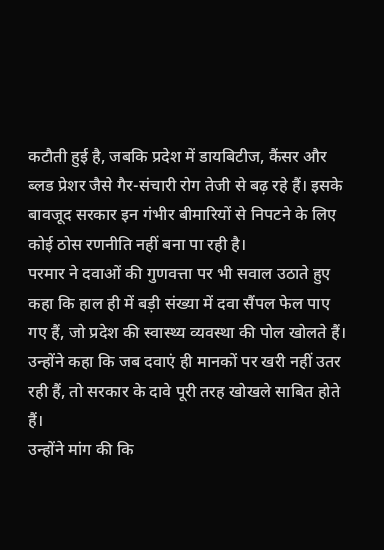कटौती हुई है, जबकि प्रदेश में डायबिटीज, कैंसर और ब्लड प्रेशर जैसे गैर-संचारी रोग तेजी से बढ़ रहे हैं। इसके बावजूद सरकार इन गंभीर बीमारियों से निपटने के लिए कोई ठोस रणनीति नहीं बना पा रही है।
परमार ने दवाओं की गुणवत्ता पर भी सवाल उठाते हुए कहा कि हाल ही में बड़ी संख्या में दवा सैंपल फेल पाए गए हैं, जो प्रदेश की स्वास्थ्य व्यवस्था की पोल खोलते हैं। उन्होंने कहा कि जब दवाएं ही मानकों पर खरी नहीं उतर रही हैं, तो सरकार के दावे पूरी तरह खोखले साबित होते हैं।
उन्होंने मांग की कि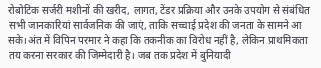रोबोटिक सर्जरी मशीनों की खरीद, लागत, टेंडर प्रक्रिया और उनके उपयोग से संबंधित सभी जानकारियां सार्वजनिक की जाएं, ताकि सच्चाई प्रदेश की जनता के सामने आ सके।अंत में विपिन परमार ने कहा कि तकनीक का विरोध नहीं है, लेकिन प्राथमिकता तय करना सरकार की जिम्मेदारी है। जब तक प्रदेश में बुनियादी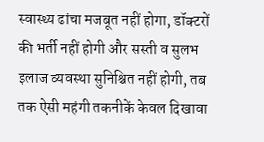स्वास्थ्य ढांचा मजबूत नहीं होगा, डॉक्टरों की भर्ती नहीं होगी और सस्ती व सुलभ इलाज व्यवस्था सुनिश्चित नहीं होगी, तब तक ऐसी महंगी तकनीकें केवल दिखावा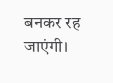बनकर रह जाएंगी।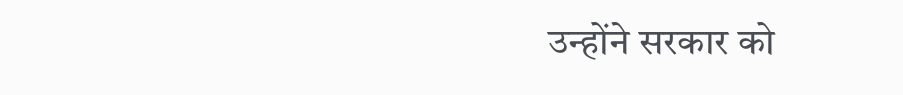उन्होंने सरकार को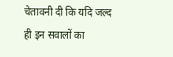चेतावनी दी कि यदि जल्द ही इन सवालों का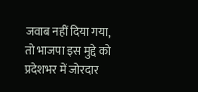जवाब नहीं दिया गया, तो भाजपा इस मुद्दे को प्रदेशभर में जोरदार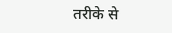तरीके से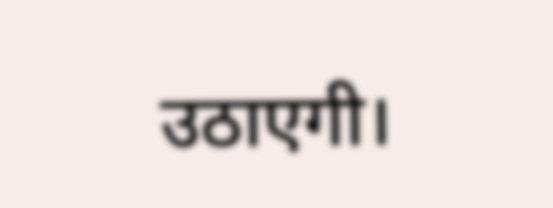उठाएगी।